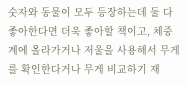숫자와 동물이 모두 등장하는데 둘 다 좋아한다면 더욱 좋아할 책이고, 체중계에 올라가거나 저울을 사용해서 무게를 확인한다거나 무게 비교하기 재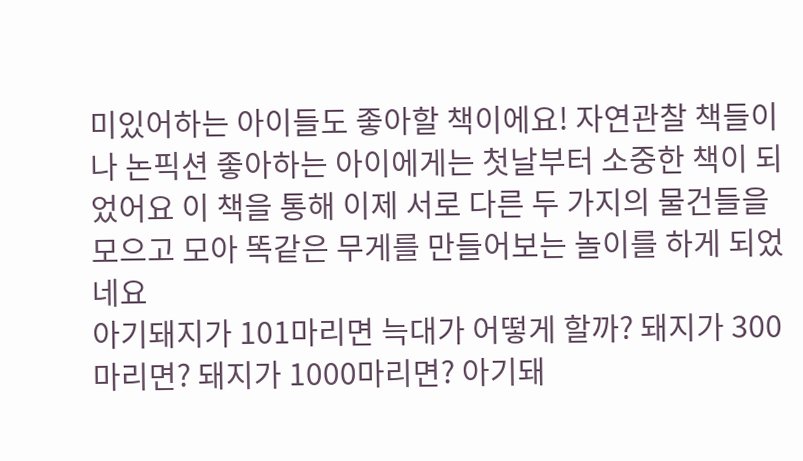미있어하는 아이들도 좋아할 책이에요! 자연관찰 책들이나 논픽션 좋아하는 아이에게는 첫날부터 소중한 책이 되었어요 이 책을 통해 이제 서로 다른 두 가지의 물건들을 모으고 모아 똑같은 무게를 만들어보는 놀이를 하게 되었네요
아기돼지가 101마리면 늑대가 어떻게 할까? 돼지가 300마리면? 돼지가 1000마리면? 아기돼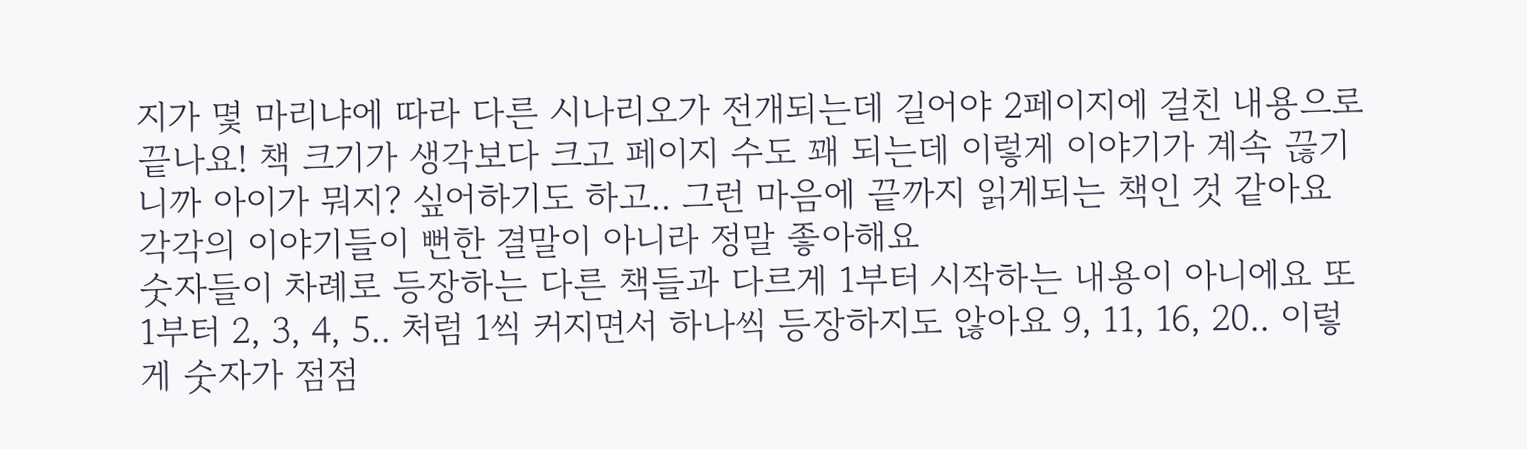지가 몇 마리냐에 따라 다른 시나리오가 전개되는데 길어야 2페이지에 걸친 내용으로 끝나요! 책 크기가 생각보다 크고 페이지 수도 꽤 되는데 이렇게 이야기가 계속 끊기니까 아이가 뭐지? 싶어하기도 하고.. 그런 마음에 끝까지 읽게되는 책인 것 같아요 각각의 이야기들이 뻔한 결말이 아니라 정말 좋아해요
숫자들이 차례로 등장하는 다른 책들과 다르게 1부터 시작하는 내용이 아니에요 또 1부터 2, 3, 4, 5.. 처럼 1씩 커지면서 하나씩 등장하지도 않아요 9, 11, 16, 20.. 이렇게 숫자가 점점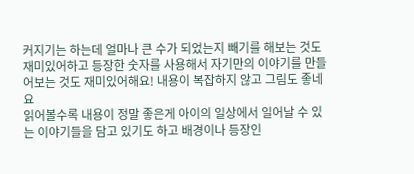커지기는 하는데 얼마나 큰 수가 되었는지 빼기를 해보는 것도 재미있어하고 등장한 숫자를 사용해서 자기만의 이야기를 만들어보는 것도 재미있어해요! 내용이 복잡하지 않고 그림도 좋네요
읽어볼수록 내용이 정말 좋은게 아이의 일상에서 일어날 수 있는 이야기들을 담고 있기도 하고 배경이나 등장인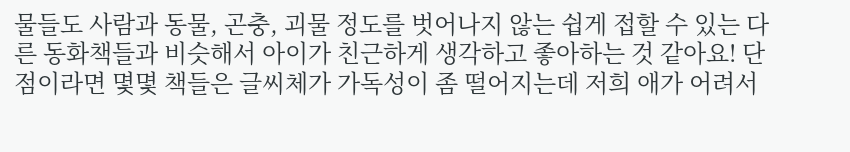물들도 사람과 동물, 곤충, 괴물 정도를 벗어나지 않는 쉽게 접할 수 있는 다른 동화책들과 비슷해서 아이가 친근하게 생각하고 좋아하는 것 같아요! 단점이라면 몇몇 책들은 글씨체가 가독성이 좀 떨어지는데 저희 애가 어려서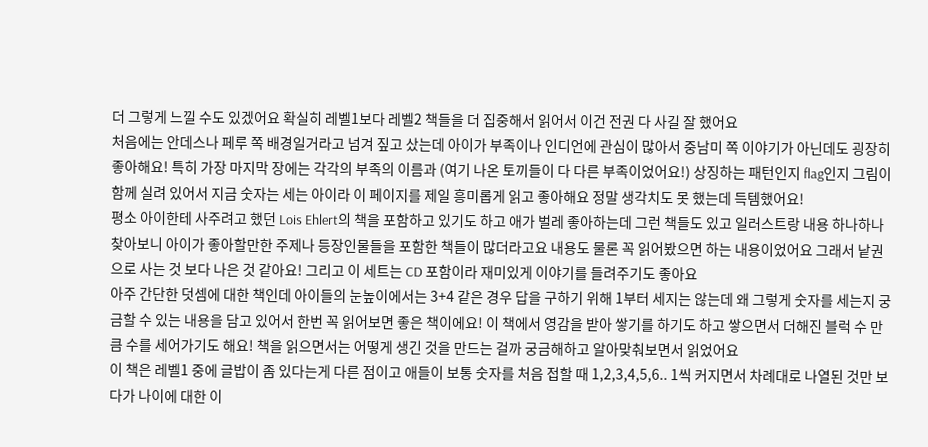더 그렇게 느낄 수도 있겠어요 확실히 레벨1보다 레벨2 책들을 더 집중해서 읽어서 이건 전권 다 사길 잘 했어요
처음에는 안데스나 페루 쪽 배경일거라고 넘겨 짚고 샀는데 아이가 부족이나 인디언에 관심이 많아서 중남미 쪽 이야기가 아닌데도 굉장히 좋아해요! 특히 가장 마지막 장에는 각각의 부족의 이름과 (여기 나온 토끼들이 다 다른 부족이었어요!) 상징하는 패턴인지 flag인지 그림이 함께 실려 있어서 지금 숫자는 세는 아이라 이 페이지를 제일 흥미롭게 읽고 좋아해요 정말 생각치도 못 했는데 득템했어요!
평소 아이한테 사주려고 했던 Lois Ehlert의 책을 포함하고 있기도 하고 애가 벌레 좋아하는데 그런 책들도 있고 일러스트랑 내용 하나하나 찾아보니 아이가 좋아할만한 주제나 등장인물들을 포함한 책들이 많더라고요 내용도 물론 꼭 읽어봤으면 하는 내용이었어요 그래서 낱권으로 사는 것 보다 나은 것 같아요! 그리고 이 세트는 CD 포함이라 재미있게 이야기를 들려주기도 좋아요
아주 간단한 덧셈에 대한 책인데 아이들의 눈높이에서는 3+4 같은 경우 답을 구하기 위해 1부터 세지는 않는데 왜 그렇게 숫자를 세는지 궁금할 수 있는 내용을 담고 있어서 한번 꼭 읽어보면 좋은 책이에요! 이 책에서 영감을 받아 쌓기를 하기도 하고 쌓으면서 더해진 블럭 수 만큼 수를 세어가기도 해요! 책을 읽으면서는 어떻게 생긴 것을 만드는 걸까 궁금해하고 알아맞춰보면서 읽었어요
이 책은 레벨1 중에 글밥이 좀 있다는게 다른 점이고 애들이 보통 숫자를 처음 접할 때 1,2,3,4,5,6.. 1씩 커지면서 차례대로 나열된 것만 보다가 나이에 대한 이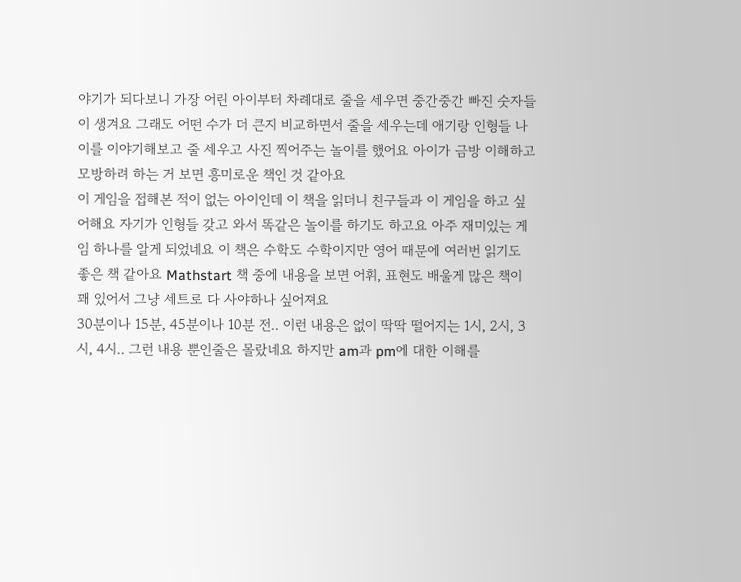야기가 되다보니 가장 어린 아이부터 차례대로 줄을 세우면 중간중간 빠진 숫자들이 생겨요 그래도 어떤 수가 더 큰지 비교하면서 줄을 세우는데 애기랑 인형들 나이를 이야기해보고 줄 세우고 사진 찍어주는 놀이를 했어요 아이가 금방 이해하고 모방하려 하는 거 보면 흥미로운 책인 것 같아요
이 게임을 접해본 적이 없는 아이인데 이 책을 읽더니 친구들과 이 게임을 하고 싶어해요 자기가 인형들 갖고 와서 똑같은 놀이를 하기도 하고요 아주 재미있는 게임 하나를 알게 되었네요 이 책은 수학도 수학이지만 영어 때문에 여러번 읽기도 좋은 책 같아요 Mathstart 책 중에 내용을 보면 어휘, 표현도 배울게 많은 책이 꽤 있어서 그냥 세트로 다 사야하나 싶어져요
30분이나 15분, 45분이나 10분 전.. 이런 내용은 없이 딱딱 떨어지는 1시, 2시, 3시, 4시.. 그런 내용 뿐인줄은 몰랐네요 하지만 am과 pm에 대한 이해를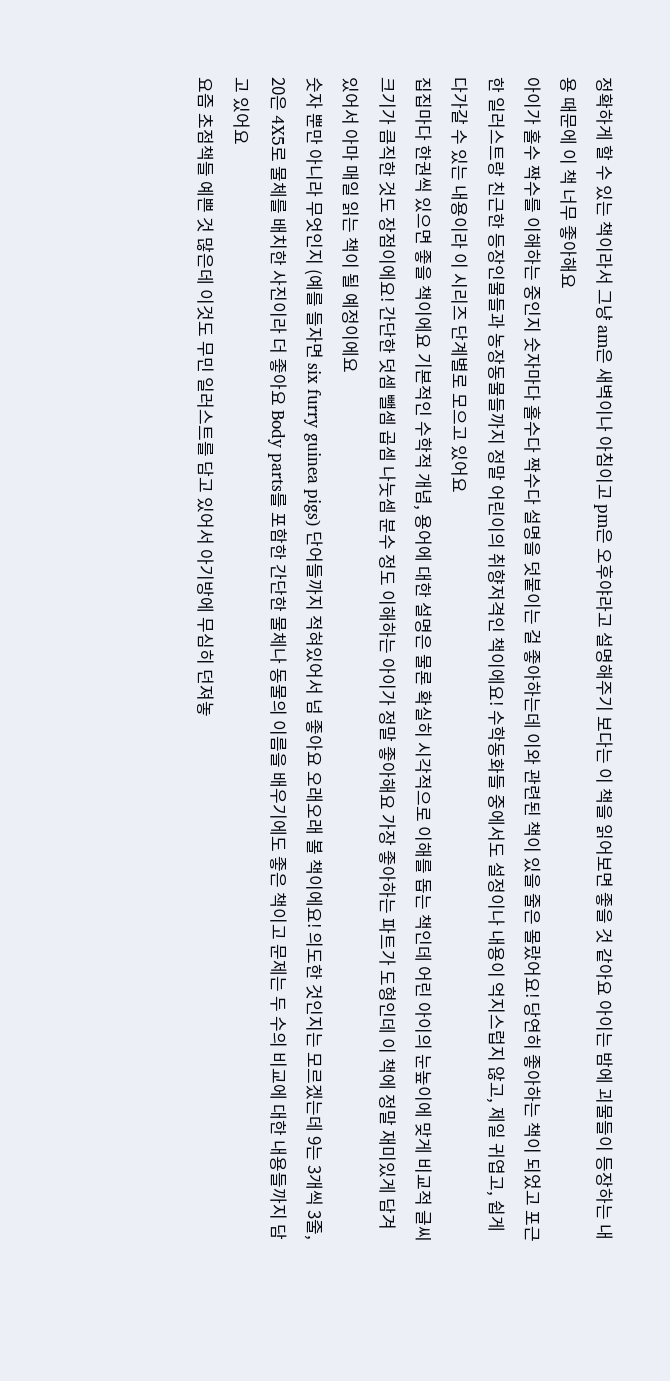정확하게 할 수 있는 책이라서 그냥 am은 새벽이나 아침이고 pm은 오후야라고 설명해주기 보다는 이 책을 읽어보면 좋을 것 같아요 아이는 밤에 괴물들이 등장하는 내용 때문에 이 책 너무 좋아해요
아이가 홀수 짝수를 이해하는 중인지 숫자마다 홀수다 짝수다 설명을 덧붙이는 걸 좋아하는데 이와 관련된 책이 있을 줄은 몰랐어요! 당연히 좋아하는 책이 되었고 포근한 일러스트랑 친근한 등장인물들과 농장동물들까지 정말 어린이의 취향저격인 책이에요! 수학동화들 중에서도 설정이나 내용이 억지스럽지 않고, 제일 귀엽고, 쉽게 다가갈 수 있는 내용이라 이 시리즈 단계별로 모으고 있어요
집집마다 한권씩 있으면 좋을 책이에요 기본적인 수학적 개념, 용어에 대한 설명은 물론 확실히 시각적으로 이해를 돕는 책인데 어린 아이의 눈높이에 맞게 비교적 글씨 크기가 큼직한 것도 장점이에요! 간단한 덧셈 뺄셈 곱셈 나눗셈 분수 정도 이해하는 아이가 정말 좋아해요 가장 좋아하는 파트가 도형인데 이 책에 정말 재미있게 담겨있어서 아마 매일 읽는 책이 될 예정이에요
숫자 뿐만 아니라 무엇인지 (예를 들자면 six furry guinea pigs) 단어들까지 적혀있어서 넘 좋아요 오래오래 볼 책이에요! 의도한 것인지는 모르겠는데 9는 3개씩 3줄, 20은 4X5로 물체를 배치한 사진이라 더 좋아요 Body parts를 포함한 간단한 물체나 동물의 이름을 배우기에도 좋은 책이고 문제는 두 수의 비교에 대한 내용들까지 담고 있어요
요즘 초점책들 예쁜 것 많은데 이것도 무민 일러스트를 담고 있어서 아기방에 무심히 던져놓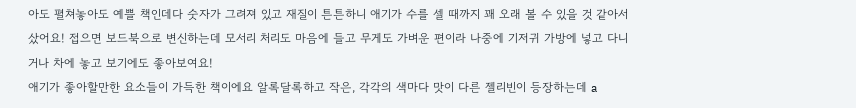아도 펼쳐놓아도 예쁠 책인데다 숫자가 그려져 있고 재질이 튼튼하니 애기가 수를 셀 때까지 꽤 오래 볼 수 있을 것 같아서 샀어요! 접으면 보드북으로 변신하는데 모서리 처리도 마음에 들고 무게도 가벼운 편이라 나중에 기저귀 가방에 넣고 다니거나 차에 놓고 보기에도 좋아보여요!
애기가 좋아할만한 요소들이 가득한 책이에요 알록달록하고 작은, 각각의 색마다 맛이 다른 젤리빈이 등장하는데 a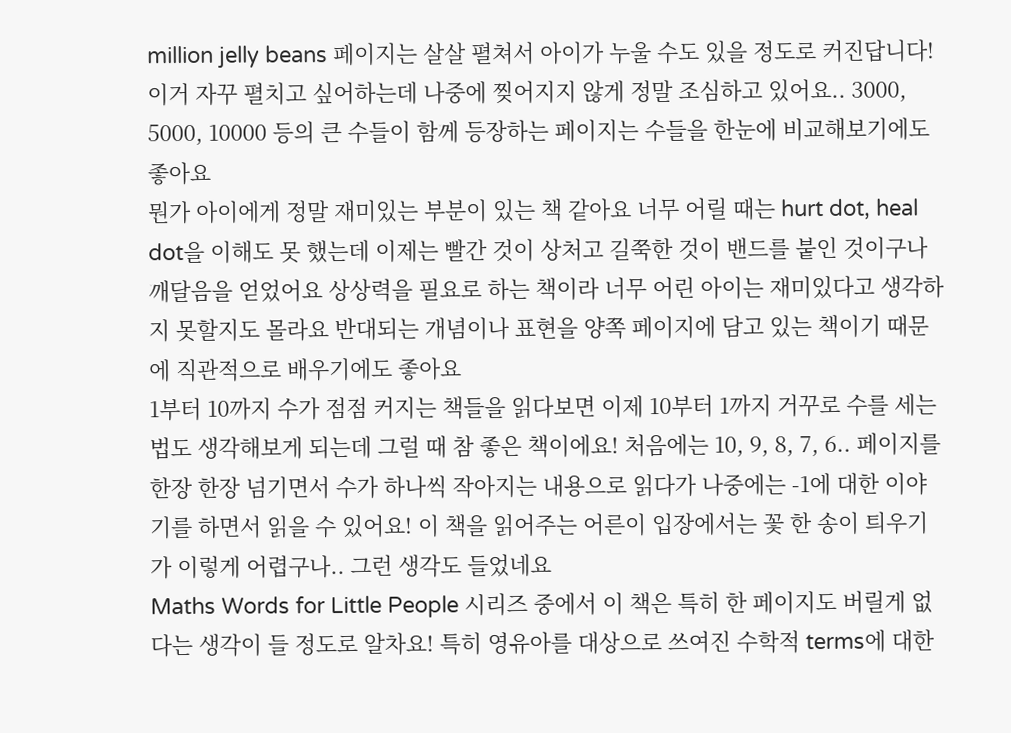million jelly beans 페이지는 살살 펼쳐서 아이가 누울 수도 있을 정도로 커진답니다! 이거 자꾸 펼치고 싶어하는데 나중에 찢어지지 않게 정말 조심하고 있어요.. 3000, 5000, 10000 등의 큰 수들이 함께 등장하는 페이지는 수들을 한눈에 비교해보기에도 좋아요
뭔가 아이에게 정말 재미있는 부분이 있는 책 같아요 너무 어릴 때는 hurt dot, heal dot을 이해도 못 했는데 이제는 빨간 것이 상처고 길쭉한 것이 밴드를 붙인 것이구나 깨달음을 얻었어요 상상력을 필요로 하는 책이라 너무 어린 아이는 재미있다고 생각하지 못할지도 몰라요 반대되는 개념이나 표현을 양쪽 페이지에 담고 있는 책이기 때문에 직관적으로 배우기에도 좋아요
1부터 10까지 수가 점점 커지는 책들을 읽다보면 이제 10부터 1까지 거꾸로 수를 세는 법도 생각해보게 되는데 그럴 때 참 좋은 책이에요! 처음에는 10, 9, 8, 7, 6.. 페이지를 한장 한장 넘기면서 수가 하나씩 작아지는 내용으로 읽다가 나중에는 -1에 대한 이야기를 하면서 읽을 수 있어요! 이 책을 읽어주는 어른이 입장에서는 꽃 한 송이 틔우기가 이렇게 어렵구나.. 그런 생각도 들었네요
Maths Words for Little People 시리즈 중에서 이 책은 특히 한 페이지도 버릴게 없다는 생각이 들 정도로 알차요! 특히 영유아를 대상으로 쓰여진 수학적 terms에 대한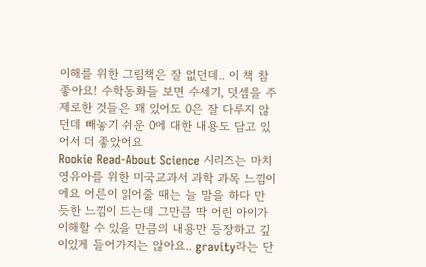이해를 위한 그림책은 잘 없던데.. 이 책 참 좋아요! 수학동화들 보면 수세기, 덧셈을 주제로한 것들은 꽤 있어도 0은 잘 다루지 않던데 빼놓기 쉬운 0에 대한 내용도 담고 있어서 더 좋았어요
Rookie Read-About Science 시리즈는 마치 영유아를 위한 미국교과서 과학 과목 느낌이에요 어른이 읽어줄 때는 늘 말을 하다 만 듯한 느낌이 드는데 그만큼 딱 어린 아이가 이해할 수 있을 만큼의 내용만 등장하고 깊이있게 들어가지는 않아요.. gravity라는 단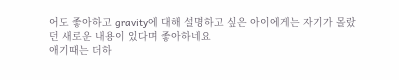어도 좋아하고 gravity에 대해 설명하고 싶은 아이에게는 자기가 몰랐던 새로운 내용이 있다며 좋아하네요
애기때는 더하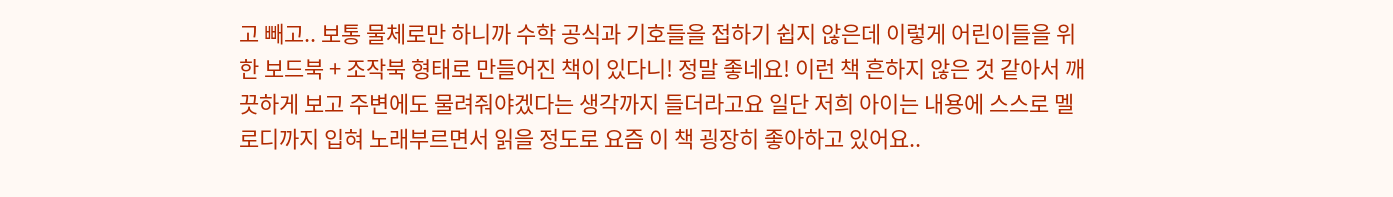고 빼고.. 보통 물체로만 하니까 수학 공식과 기호들을 접하기 쉽지 않은데 이렇게 어린이들을 위한 보드북 + 조작북 형태로 만들어진 책이 있다니! 정말 좋네요! 이런 책 흔하지 않은 것 같아서 깨끗하게 보고 주변에도 물려줘야겠다는 생각까지 들더라고요 일단 저희 아이는 내용에 스스로 멜로디까지 입혀 노래부르면서 읽을 정도로 요즘 이 책 굉장히 좋아하고 있어요..